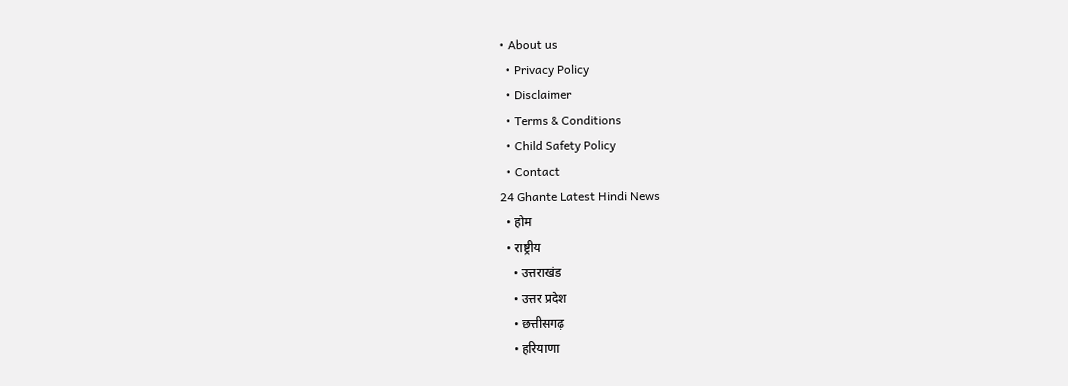• About us
  • Privacy Policy
  • Disclaimer
  • Terms & Conditions
  • Child Safety Policy
  • Contact
24 Ghante Latest Hindi News
  • होम
  • राष्ट्रीय
    • उत्तराखंड
    • उत्तर प्रदेश
    • छत्तीसगढ़
    • हरियाणा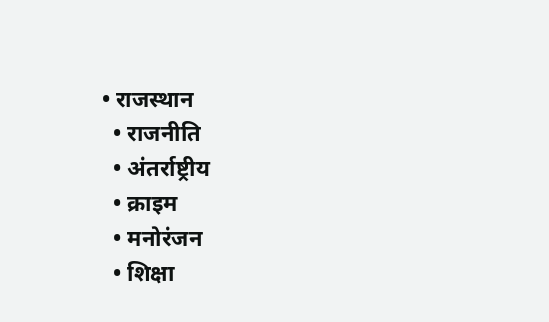• राजस्थान
  • राजनीति
  • अंतर्राष्ट्रीय
  • क्राइम
  • मनोरंजन
  • शिक्षा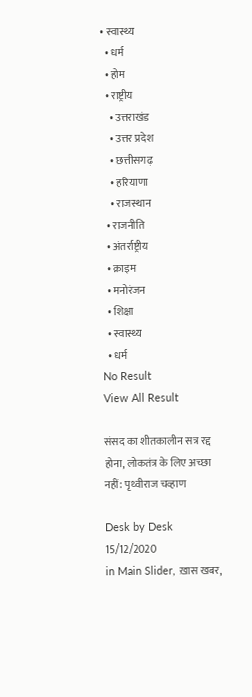• स्वास्थ्य
  • धर्म
  • होम
  • राष्ट्रीय
    • उत्तराखंड
    • उत्तर प्रदेश
    • छत्तीसगढ़
    • हरियाणा
    • राजस्थान
  • राजनीति
  • अंतर्राष्ट्रीय
  • क्राइम
  • मनोरंजन
  • शिक्षा
  • स्वास्थ्य
  • धर्म
No Result
View All Result

संसद का शीतकालीन सत्र रद्द होना, लोकतंत्र के लिए अच्छा नहीं: पृथ्वीराज चव्हाण

Desk by Desk
15/12/2020
in Main Slider, ख़ास खबर,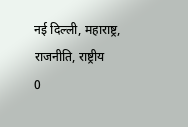नई दिल्ली, महाराष्ट्र, राजनीति, राष्ट्रीय
0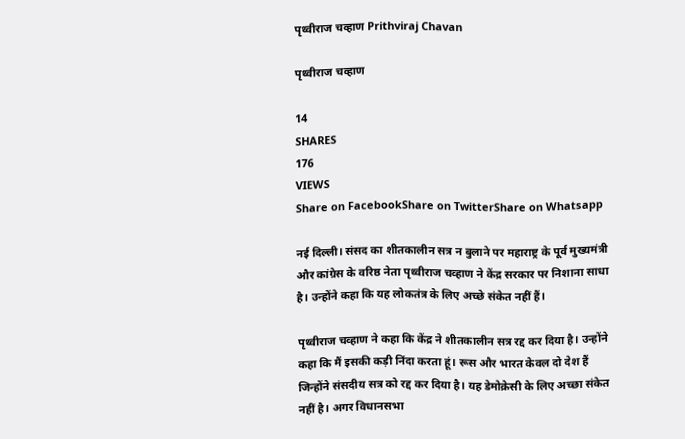पृथ्वीराज चव्हाण Prithviraj Chavan

पृथ्वीराज चव्हाण

14
SHARES
176
VIEWS
Share on FacebookShare on TwitterShare on Whatsapp

नई दिल्ली। संसद का शीतकालीन सत्र न बुलाने पर महाराष्ट्र के पूर्व मुख्यमंत्री और कांग्रेस के वरिष्ठ नेता पृथ्वीराज चव्हाण ने केंद्र सरकार पर निशाना साधा है। उन्होंने कहा कि यह लोकतंत्र के लिए अच्छे संकेत नहीं हैं।

पृथ्वीराज चव्हाण ने कहा कि केंद्र ने शीतकालीन सत्र रद्द कर दिया है। उन्होंने कहा कि मैं इसकी कड़ी निंदा करता हूं। रूस और भारत केवल दो देश हैं जिन्होंने संसदीय सत्र को रद्द कर दिया है। यह डेमोक्रेसी के लिए अच्छा संकेत नहीं है। अगर विधानसभा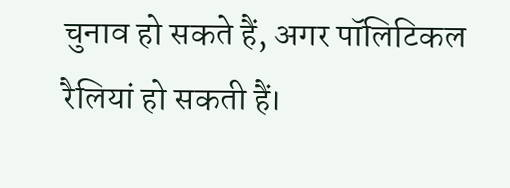चुनाव हो सकते हैं, अगर पॉलिटिकल रैलियां हो सकती हैं।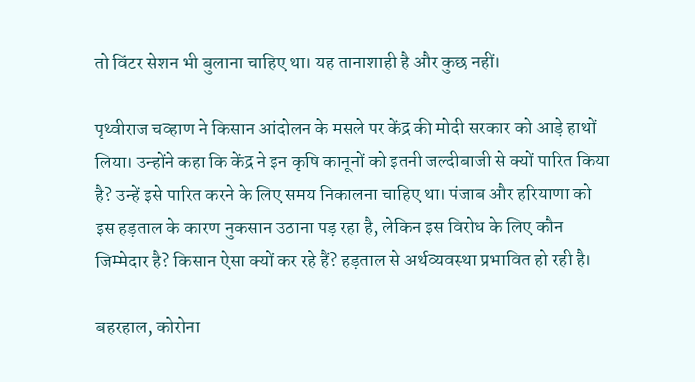तो विंटर सेशन भी बुलाना चाहिए था। यह तानाशाही है और कुछ नहीं।

पृथ्वीराज चव्हाण ने किसान आंदोलन के मसले पर केंद्र की मोदी सरकार को आड़े हाथों लिया। उन्होंने कहा कि केंद्र ने इन कृषि कानूनों को इतनी जल्दीबाजी से क्यों पारित किया है? उन्हें इसे पारित करने के लिए समय निकालना चाहिए था। पंजाब और हरियाणा को इस हड़ताल के कारण नुकसान उठाना पड़ रहा है, लेकिन इस विरोध के लिए कौन जिम्मेदार है? किसान ऐसा क्यों कर रहे हैं? हड़ताल से अर्थव्यवस्था प्रभावित हो रही है।

बहरहाल, कोरोना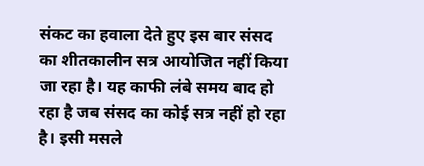संकट का हवाला देते हुए इस बार संसद का शीतकालीन सत्र आयोजित नहीं किया जा रहा है। यह काफी लंबे समय बाद हो रहा है जब संसद का कोई सत्र नहीं हो रहा है। इसी मसले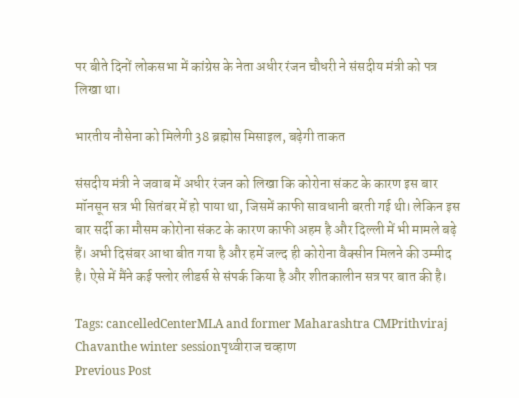पर बीते दिनों लोकसभा में कांग्रेस के नेता अधीर रंजन चौधरी ने संसदीय मंत्री को पत्र लिखा था।

भारतीय नौसेना को मिलेगी 38 ब्रह्मोस मिसाइल, बढ़ेगी ताकत

संसदीय मंत्री ने जवाब में अधीर रंजन को लिखा कि कोरोना संकट के कारण इस बार मॉनसून सत्र भी सितंबर में हो पाया था, जिसमें काफी सावधानी बरती गई थी। लेकिन इस बार सर्दी का मौसम कोरोना संकट के कारण काफी अहम है और दिल्ली में भी मामले बढ़े हैं। अभी दिसंबर आधा बीत गया है और हमें जल्द ही कोरोना वैक्सीन मिलने की उम्मीद है। ऐसे में मैंने कई फ्लोर लीडर्स से संपर्क किया है और शीतकालीन सत्र पर बात की है।

Tags: cancelledCenterMLA and former Maharashtra CMPrithviraj Chavanthe winter sessionपृथ्वीराज चव्हाण
Previous Post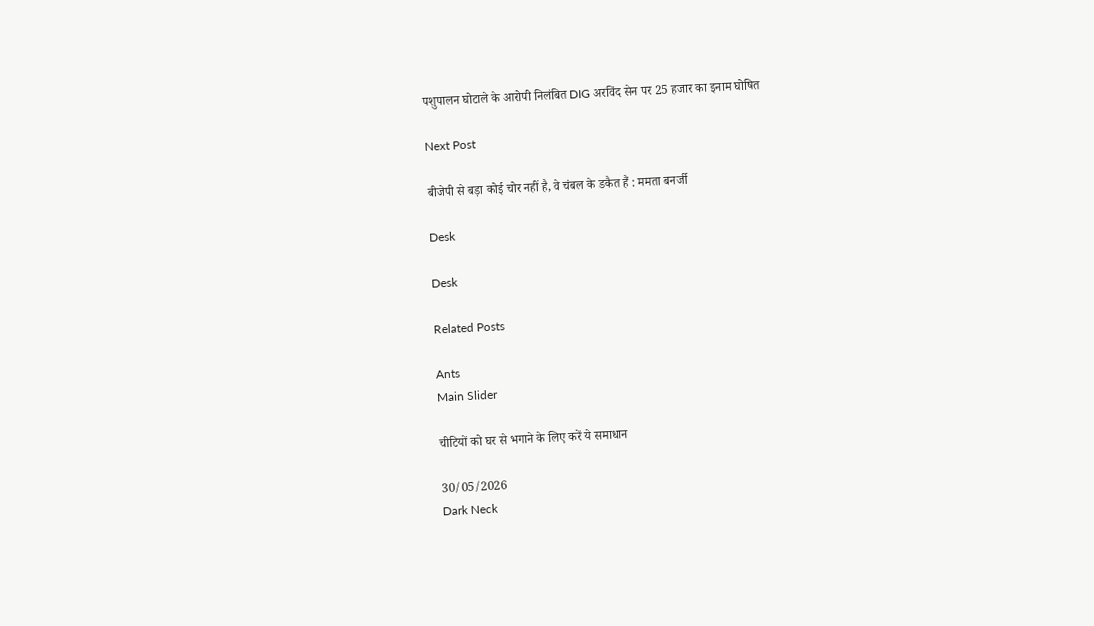पशुपालन घोटाले के आरोपी निलंबित DIG अरविंद सेन पर 25 हजार का इनाम घोषित

Next Post

बीजेपी से बड़ा कोई चोर नहीं है, वे चंबल के डकैत हैं : ममता बनर्जी

Desk

Desk

Related Posts

Ants
Main Slider

चीटियों को घर से भगाने के लिए करें ये समाधान

30/05/2026
Dark Neck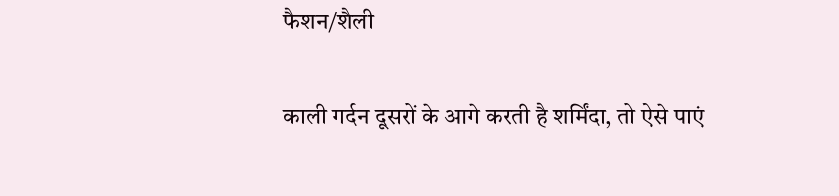फैशन/शैली

काली गर्दन दूसरों के आगे करती है शर्मिंदा, तो ऐसे पाएं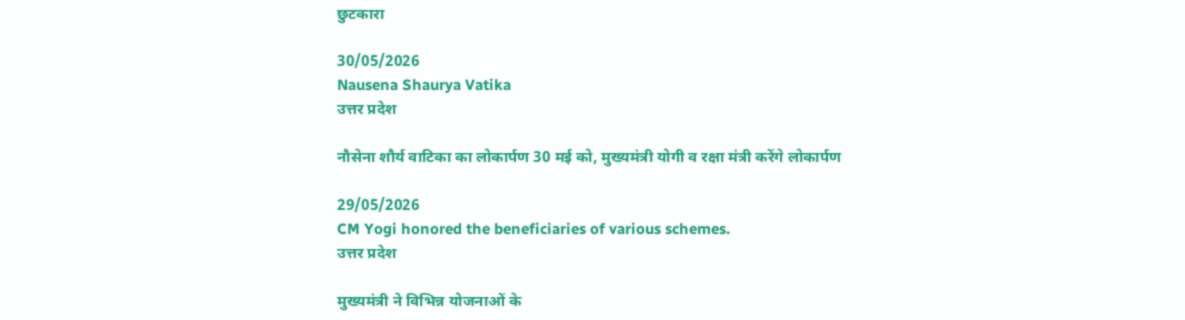छुटकारा

30/05/2026
Nausena Shaurya Vatika
उत्तर प्रदेश

नौसेना शौर्य वाटिका का लोकार्पण 30 मई को, मुख्यमंत्री योगी व रक्षा मंत्री करेंगे लोकार्पण

29/05/2026
CM Yogi honored the beneficiaries of various schemes.
उत्तर प्रदेश

मुख्यमंत्री ने विभिन्न योजनाओं के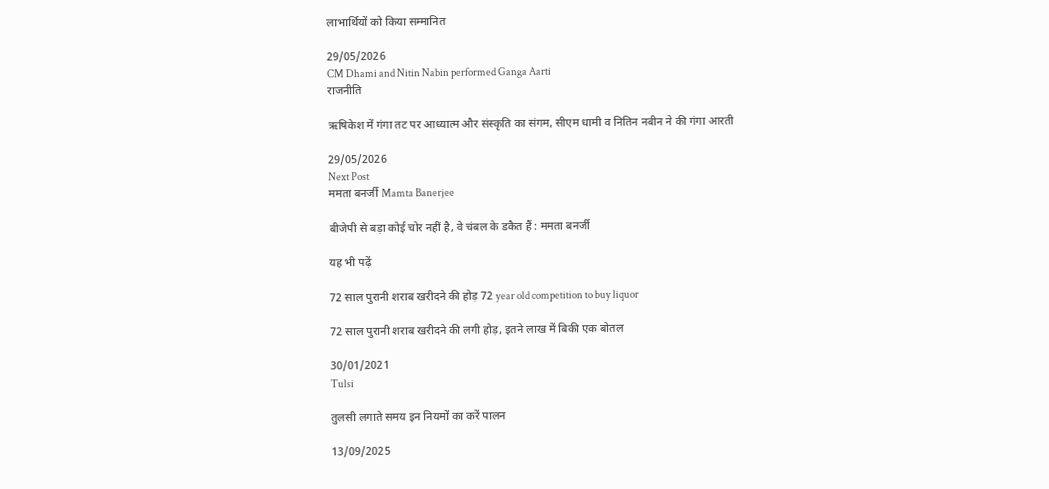लाभार्थियों को किया सम्मानित

29/05/2026
CM Dhami and Nitin Nabin performed Ganga Aarti
राजनीति

ऋषिकेश में गंगा तट पर आध्यात्म और संस्कृति का संगम, सीएम धामी व नितिन नबीन ने की गंगा आरती

29/05/2026
Next Post
ममता बनर्जी Mamta Banerjee

बीजेपी से बड़ा कोई चोर नहीं है, वे चंबल के डकैत हैं : ममता बनर्जी

यह भी पढ़ें

72 साल पुरानी शराब खरीदने की होड़ 72 year old competition to buy liquor

72 साल पुरानी शराब खरीदने की लगी होड़, इतने लाख में बिकी एक बोतल

30/01/2021
Tulsi

तुलसी लगाते समय इन नियमों का करें पालन

13/09/2025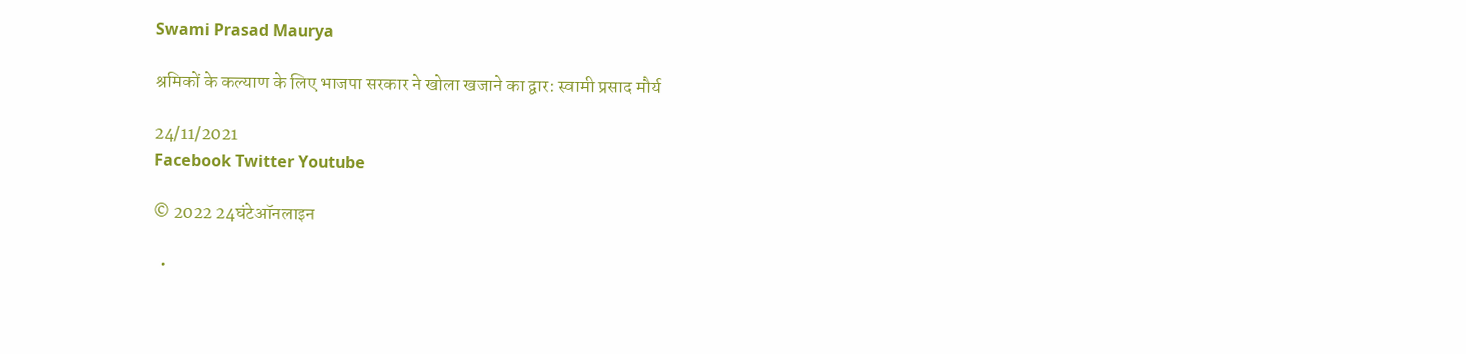Swami Prasad Maurya

श्रमिकों के कल्याण के लिए भाजपा सरकार ने खोला खजाने का द्वार: स्वामी प्रसाद मौर्य

24/11/2021
Facebook Twitter Youtube

© 2022 24घंटेऑनलाइन

  •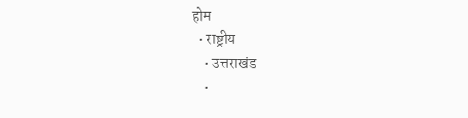होम
  • राष्ट्रीय
    • उत्तराखंड
    •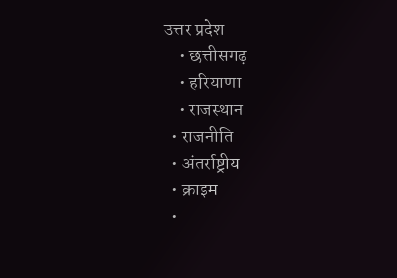उत्तर प्रदेश
    • छत्तीसगढ़
    • हरियाणा
    • राजस्थान
  • राजनीति
  • अंतर्राष्ट्रीय
  • क्राइम
  •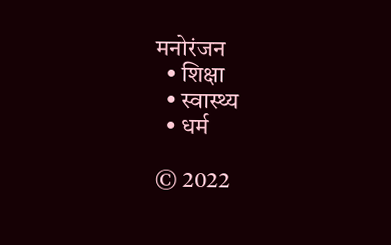मनोरंजन
  • शिक्षा
  • स्वास्थ्य
  • धर्म

© 2022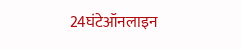24घंटेऑनलाइन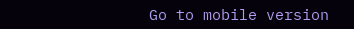Go to mobile version